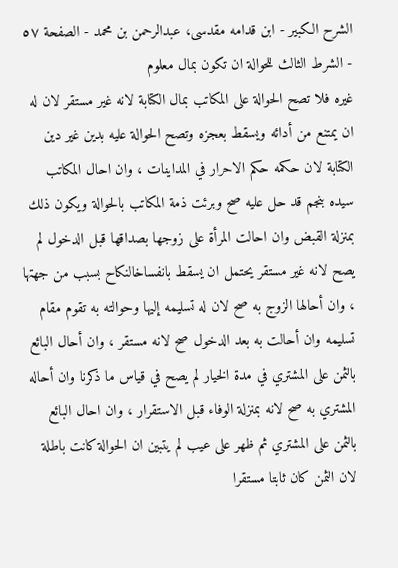الشرح الکبير - ابن قدامه مقدسی، عبدالرحمن بن محمد - الصفحة ٥٧ - الشرط الثالث للحوالة ان تكون بمال معلوم
غيره فلا تصح الحوالة على المكاتب بمال الكتابة لانه غير مستقر لان له ان يمتنع من أدائه ويسقط بعجزه وتصح الحوالة عليه بدين غير دين الكتابة لان حكمه حكم الاحرار في المداينات ، وان احال المكاتب سيده بنجم قد حل عليه صح وبرئت ذمة المكاتب بالحوالة ويكون ذلك بمنزلة القبض وان احالت المرأة على زوجها بصداقها قبل الدخول لم يصح لانه غير مستقر يحتمل ان يسقط بانفساخالنكاح بسبب من جهتها ، وان أحالها الزوج به صح لان له تسليمه إليها وحوالته به تقوم مقام تسليمه وان أحالت به بعد الدخول صح لانه مستقر ، وان أحال البائع بالثمن على المشتري في مدة الخيار لم يصح في قياس ما ذكرنا وان أحاله المشتري به صح لانه بمنزلة الوفاء قبل الاستقرار ، وان احال البائع بالثمن على المشتري ثم ظهر على عيب لم يتبين ان الحوالة كانت باطلة لان الثمن كان ثابتا مستقرا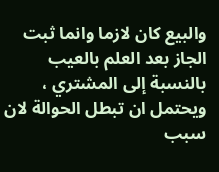والبيع كان لازما وانما ثبت الجاز بعد العلم بالعيب بالنسبة إلى المشتري ، ويحتمل ان تبطل الحوالة لان سبب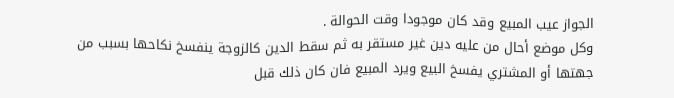الجواز عيب المبيع وقد كان موجودا وقت الحوالة .
وكل موضع أحال من عليه دين غير مستقر به ثم سقط الدين كالزوجة ينفسخ نكاحها بسبب من جهتها أو المشتري يفسخ البيع ويرد المبيع فان كان ذلك قبل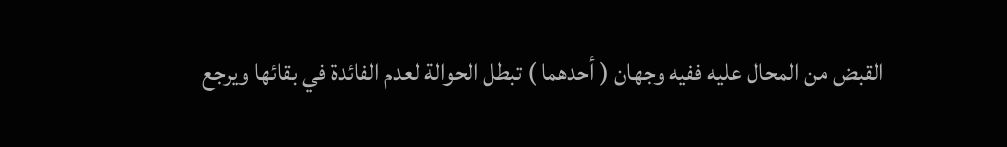القبض من المحال عليه ففيه وجهان ( أحدهما ) تبطل الحوالة لعدم الفائدة في بقائها ويرجع